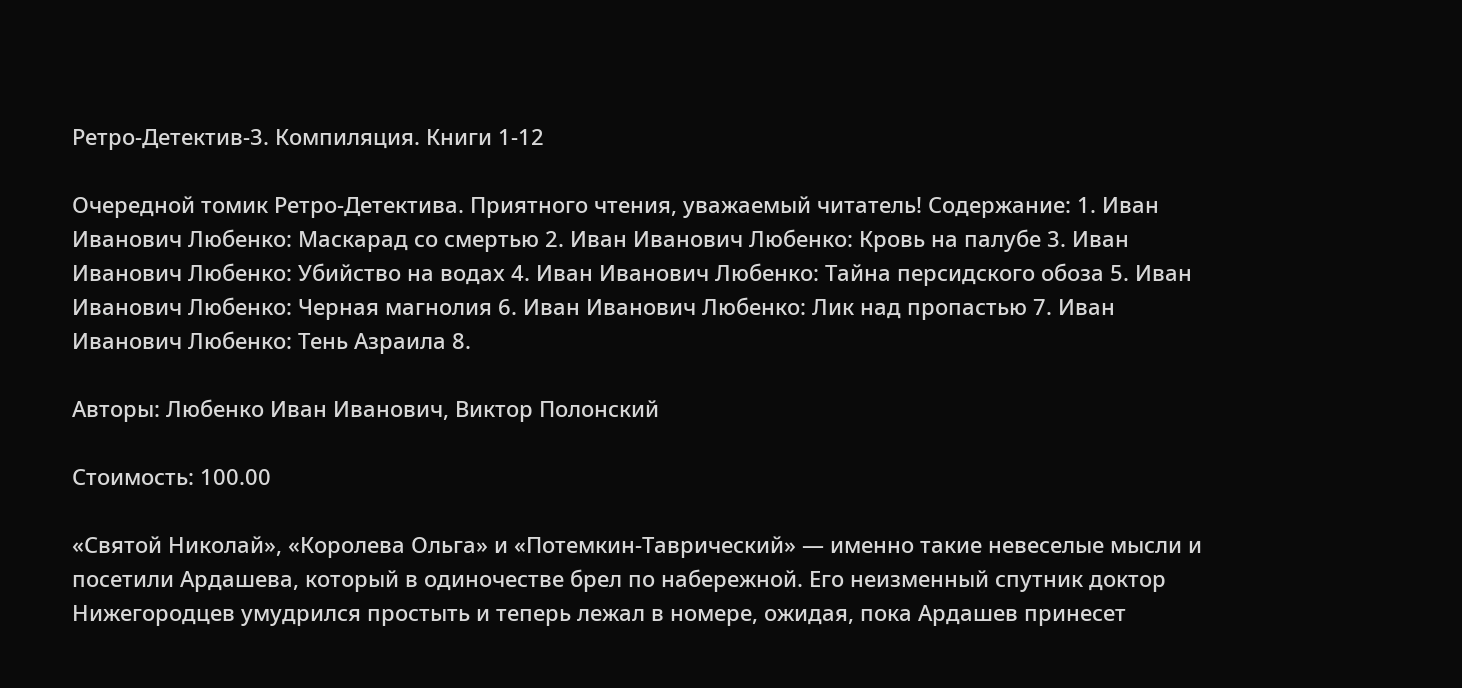Ретро-Детектив-3. Компиляция. Книги 1-12

Очередной томик Ретро-Детектива. Приятного чтения, уважаемый читатель! Содержание: 1. Иван Иванович Любенко: Маскарад со смертью 2. Иван Иванович Любенко: Кровь на палубе 3. Иван Иванович Любенко: Убийство на водах 4. Иван Иванович Любенко: Тайна персидского обоза 5. Иван Иванович Любенко: Черная магнолия 6. Иван Иванович Любенко: Лик над пропастью 7. Иван Иванович Любенко: Тень Азраила 8.

Авторы: Любенко Иван Иванович, Виктор Полонский

Стоимость: 100.00

«Святой Николай», «Королева Ольга» и «Потемкин-Таврический» — именно такие невеселые мысли и посетили Ардашева, который в одиночестве брел по набережной. Его неизменный спутник доктор Нижегородцев умудрился простыть и теперь лежал в номере, ожидая, пока Ардашев принесет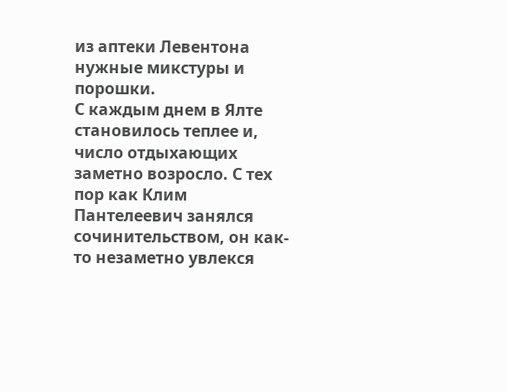из аптеки Левентона нужные микстуры и порошки.
С каждым днем в Ялте становилось теплее и, число отдыхающих заметно возросло. С тех пор как Клим Пантелеевич занялся сочинительством, он как-то незаметно увлекся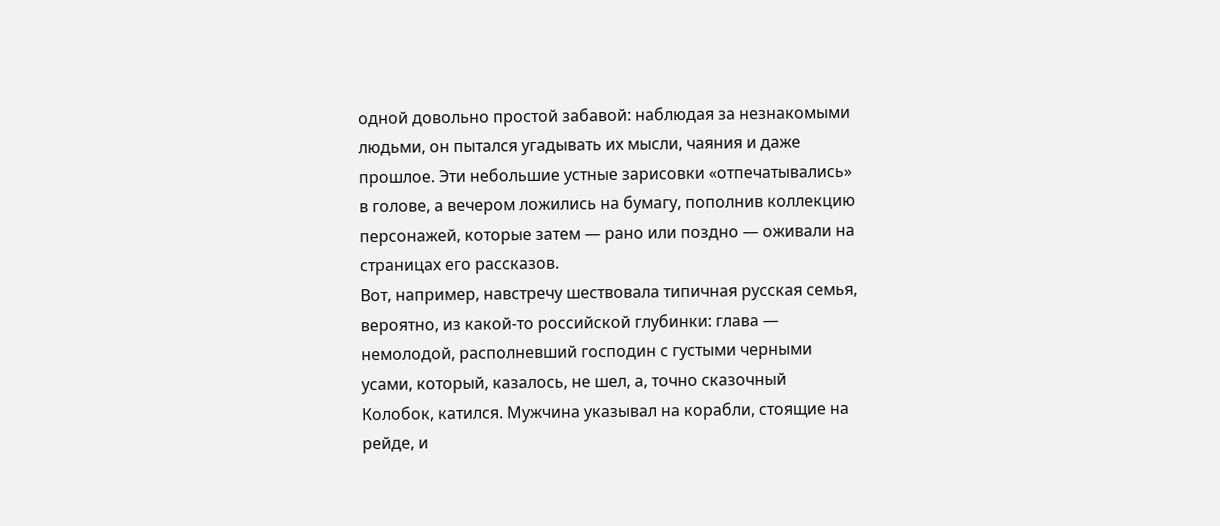одной довольно простой забавой: наблюдая за незнакомыми людьми, он пытался угадывать их мысли, чаяния и даже прошлое. Эти небольшие устные зарисовки «отпечатывались» в голове, а вечером ложились на бумагу, пополнив коллекцию персонажей, которые затем — рано или поздно — оживали на страницах его рассказов.
Вот, например, навстречу шествовала типичная русская семья, вероятно, из какой-то российской глубинки: глава — немолодой, располневший господин с густыми черными усами, который, казалось, не шел, а, точно сказочный Колобок, катился. Мужчина указывал на корабли, стоящие на рейде, и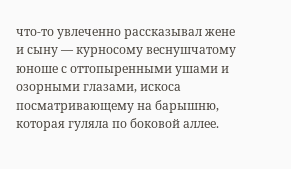что-то увлеченно рассказывал жене и сыну — курносому веснушчатому юноше с оттопыренными ушами и озорными глазами, искоса посматривающему на барышню, которая гуляла по боковой аллее.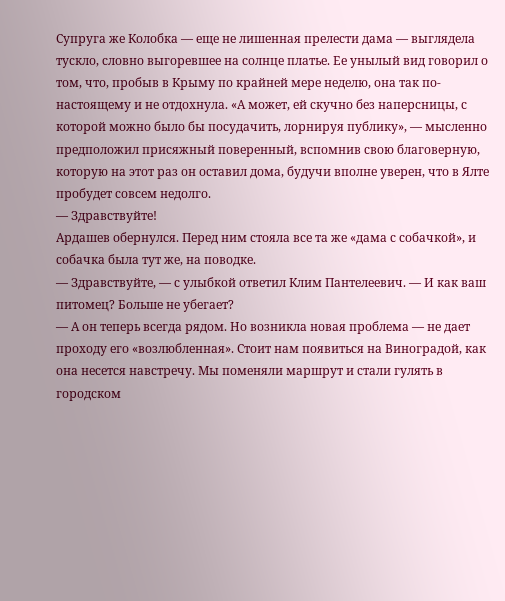Супруга же Колобка — еще не лишенная прелести дама — выглядела тускло, словно выгоревшее на солнце платье. Ее унылый вид говорил о том, что, пробыв в Крыму по крайней мере неделю, она так по-настоящему и не отдохнула. «А может, ей скучно без наперсницы, с которой можно было бы посудачить, лорнируя публику», — мысленно предположил присяжный поверенный, вспомнив свою благоверную, которую на этот раз он оставил дома, будучи вполне уверен, что в Ялте пробудет совсем недолго.
— Здравствуйте!
Ардашев обернулся. Перед ним стояла все та же «дама с собачкой», и собачка была тут же, на поводке.
— Здравствуйте, — с улыбкой ответил Клим Пантелеевич. — И как ваш питомец? Больше не убегает?
— А он теперь всегда рядом. Но возникла новая проблема — не дает проходу его «возлюбленная». Стоит нам появиться на Виноградой, как она несется навстречу. Мы поменяли маршрут и стали гулять в городском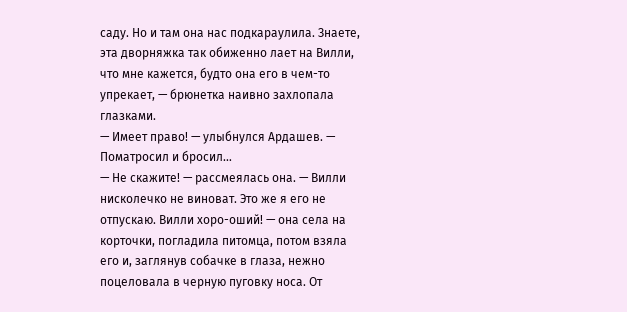саду. Но и там она нас подкараулила. Знаете, эта дворняжка так обиженно лает на Вилли, что мне кажется, будто она его в чем-то упрекает, — брюнетка наивно захлопала глазками.
— Имеет право! — улыбнулся Ардашев. — Поматросил и бросил…
— Не скажите! — рассмеялась она. — Вилли нисколечко не виноват. Это же я его не отпускаю. Вилли хоро-оший! — она села на корточки, погладила питомца, потом взяла его и, заглянув собачке в глаза, нежно поцеловала в черную пуговку носа. От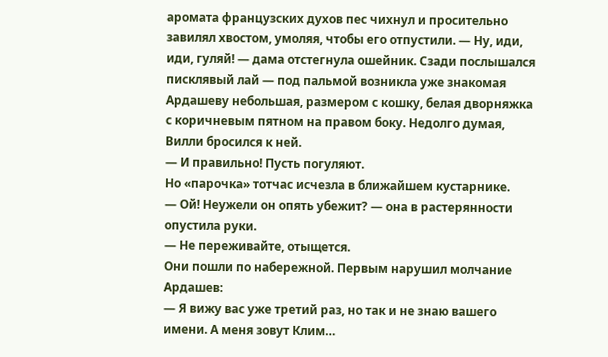аромата французских духов пес чихнул и просительно завилял хвостом, умоляя, чтобы его отпустили. — Ну, иди, иди, гуляй! — дама отстегнула ошейник. Сзади послышался писклявый лай — под пальмой возникла уже знакомая Ардашеву небольшая, размером с кошку, белая дворняжка с коричневым пятном на правом боку. Недолго думая, Вилли бросился к ней.
— И правильно! Пусть погуляют.
Но «парочка» тотчас исчезла в ближайшем кустарнике.
— Ой! Неужели он опять убежит? — она в растерянности опустила руки.
— Не переживайте, отыщется.
Они пошли по набережной. Первым нарушил молчание Ардашев:
— Я вижу вас уже третий раз, но так и не знаю вашего имени. А меня зовут Клим…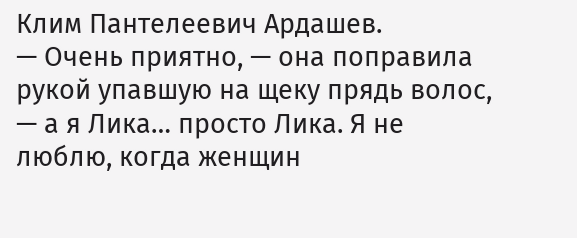Клим Пантелеевич Ардашев.
— Очень приятно, — она поправила рукой упавшую на щеку прядь волос, — а я Лика… просто Лика. Я не люблю, когда женщин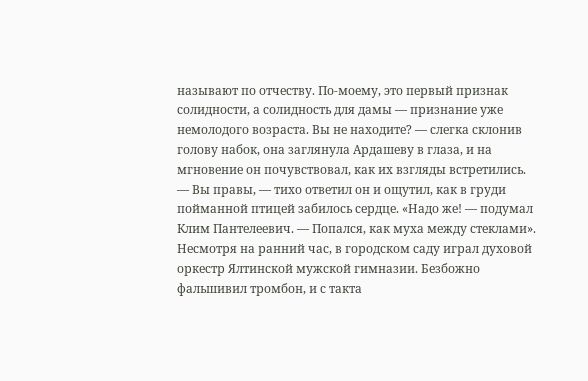называют по отчеству. По-моему, это первый признак солидности, а солидность для дамы — признание уже немолодого возраста. Вы не находите? — слегка склонив голову набок, она заглянула Ардашеву в глаза, и на мгновение он почувствовал, как их взгляды встретились.
— Вы правы, — тихо ответил он и ощутил, как в груди пойманной птицей забилось сердце. «Надо же! — подумал Клим Пантелеевич. — Попался, как муха между стеклами».
Несмотря на ранний час, в городском саду играл духовой оркестр Ялтинской мужской гимназии. Безбожно фальшивил тромбон, и с такта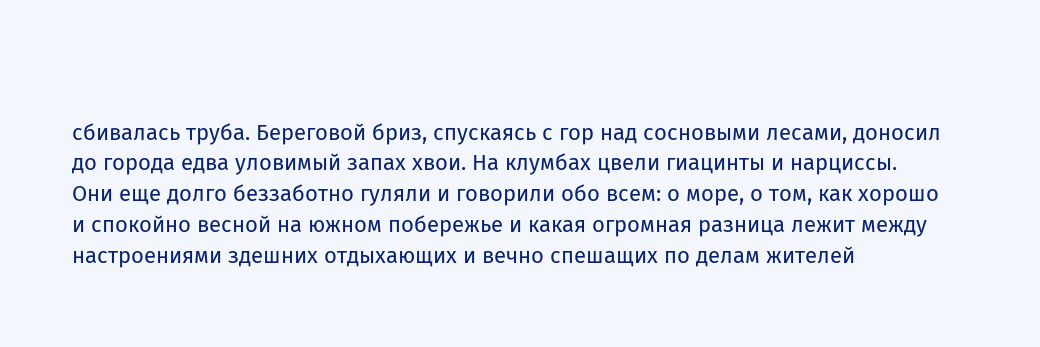сбивалась труба. Береговой бриз, спускаясь с гор над сосновыми лесами, доносил до города едва уловимый запах хвои. На клумбах цвели гиацинты и нарциссы.
Они еще долго беззаботно гуляли и говорили обо всем: о море, о том, как хорошо и спокойно весной на южном побережье и какая огромная разница лежит между настроениями здешних отдыхающих и вечно спешащих по делам жителей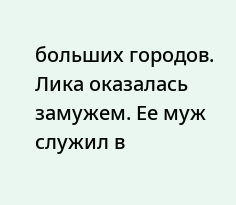больших городов. Лика оказалась замужем. Ее муж служил в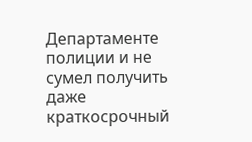Департаменте полиции и не сумел получить даже краткосрочный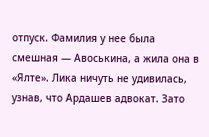отпуск. Фамилия у нее была смешная — Авоськина, а жила она в «Ялте». Лика ничуть не удивилась, узнав, что Ардашев адвокат. Зато